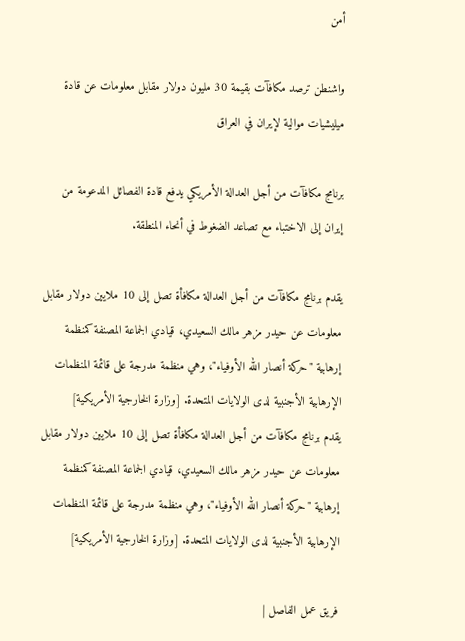أمن

واشنطن ترصد مكافآت بقيمة 30 مليون دولار مقابل معلومات عن قادة ميليشيات موالية لإيران في العراق

برنامج مكافآت من أجل العدالة الأمريكي يدفع قادة الفصائل المدعومة من إيران إلى الاختباء مع تصاعد الضغوط في أنحاء المنطقة.

يقدم برنامج مكافآت من أجل العدالة مكافأة تصل إلى 10 ملايين دولار مقابل معلومات عن حيدر مزهر مالك السعيدي، قيادي الجماعة المصنفة كمنظمة إرهابية "حركة أنصار الله الأوفياء"، وهي منظمة مدرجة على قائمة المنظمات الإرهابية الأجنبية لدى الولايات المتحدة. [وزارة الخارجية الأمريكية]
يقدم برنامج مكافآت من أجل العدالة مكافأة تصل إلى 10 ملايين دولار مقابل معلومات عن حيدر مزهر مالك السعيدي، قيادي الجماعة المصنفة كمنظمة إرهابية "حركة أنصار الله الأوفياء"، وهي منظمة مدرجة على قائمة المنظمات الإرهابية الأجنبية لدى الولايات المتحدة. [وزارة الخارجية الأمريكية]

فريق عمل الفاصل |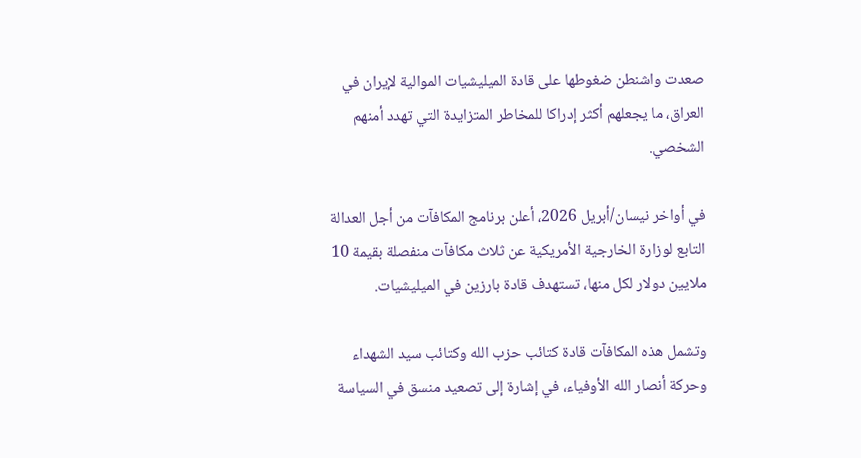صعدت واشنطن ضغوطها على قادة الميليشيات الموالية لإيران في العراق، ما يجعلهم أكثر إدراكا للمخاطر المتزايدة التي تهدد أمنهم الشخصي.

في أواخر نيسان/أبريل 2026، أعلن برنامج المكافآت من أجل العدالة التابع لوزارة الخارجية الأمريكية عن ثلاث مكافآت منفصلة بقيمة 10 ملايين دولار لكل منها، تستهدف قادة بارزين في الميليشيات.

وتشمل هذه المكافآت قادة كتائب حزب الله وكتائب سيد الشهداء وحركة أنصار الله الأوفياء، في إشارة إلى تصعيد منسق في السياسة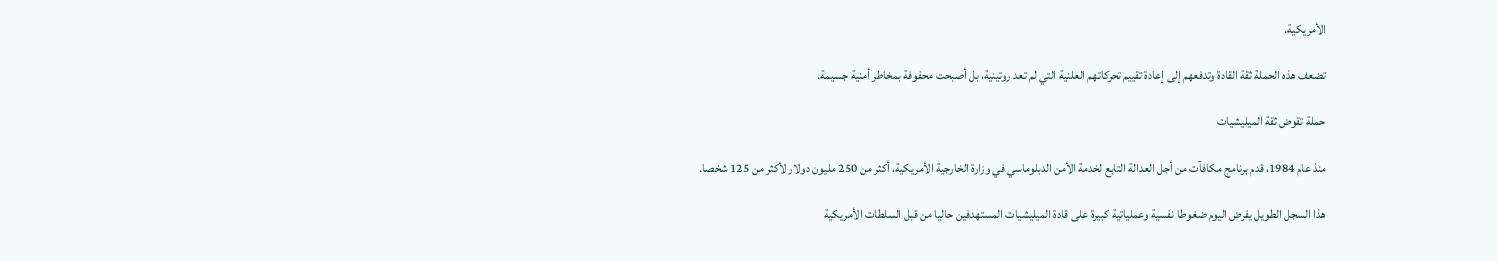الأمريكية.

تضعف هذه الحملة ثقة القادة وتدفعهم إلى إعادة تقييم تحركاتهم العلنية التي لم تعد روتينية، بل أصبحت محفوفة بمخاطر أمنية جسيمة.

حملة تقوض ثقة الميليشيات

منذ عام 1984، قدم برنامج مكافآت من أجل العدالة التابع لخدمة الأمن الدبلوماسي في وزارة الخارجية الأمريكية، أكثر من 250 مليون دولار لأكثر من 125 شخصا.

هذا السجل الطويل يفرض اليوم ضغوطا نفسية وعملياتية كبيرة على قادة الميليشيات المستهدفين حاليا من قبل السلطات الأمريكية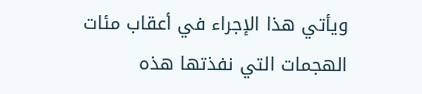ويأتي هذا الإجراء في أعقاب مئات الهجمات التي نفذتها هذه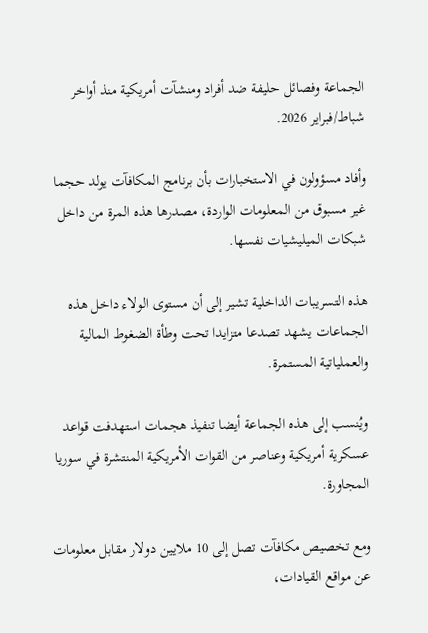الجماعة وفصائل حليفة ضد أفراد ومنشآت أمريكية منذ أواخر شباط/فبراير 2026.

وأفاد مسؤولون في الاستخبارات بأن برنامج المكافآت يولد حجما غير مسبوق من المعلومات الواردة، مصدرها هذه المرة من داخل شبكات الميليشيات نفسها.

هذه التسريبات الداخلية تشير إلى أن مستوى الولاء داخل هذه الجماعات يشهد تصدعا متزايدا تحت وطأة الضغوط المالية والعملياتية المستمرة.

ويُنسب إلى هذه الجماعة أيضا تنفيذ هجمات استهدفت قواعد عسكرية أمريكية وعناصر من القوات الأمريكية المنتشرة في سوريا المجاورة.

ومع تخصيص مكافآت تصل إلى 10 ملايين دولار مقابل معلومات عن مواقع القيادات،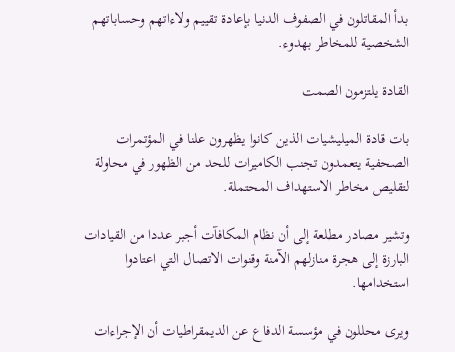بدأ المقاتلون في الصفوف الدنيا بإعادة تقييم ولاءاتهم وحساباتهم الشخصية للمخاطر بهدوء.

القادة يلتزمون الصمت

بات قادة الميليشيات الذين كانوا يظهرون علنا في المؤتمرات الصحفية يتعمدون تجنب الكاميرات للحد من الظهور في محاولة لتقليص مخاطر الاستهداف المحتملة.

وتشير مصادر مطلعة إلى أن نظام المكافآت أجبر عددا من القيادات البارزة إلى هجرة منازلهم الآمنة وقنوات الاتصال التي اعتادوا استخدامها.

ويرى محللون في مؤسسة الدفاع عن الديمقراطيات أن الإجراءات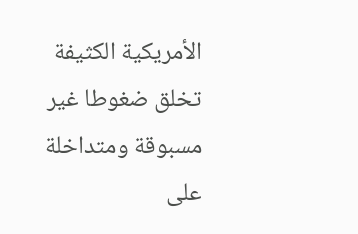الأمريكية الكثيفة تخلق ضغوطا غير مسبوقة ومتداخلة على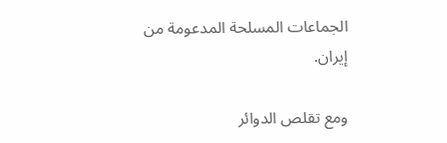الجماعات المسلحة المدعومة من إيران.

ومع تقلص الدوائر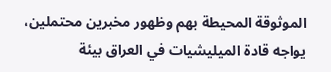الموثوقة المحيطة بهم وظهور مخبرين محتملين، يواجه قادة الميليشيات في العراق بيئة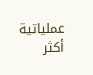عملياتية أكثر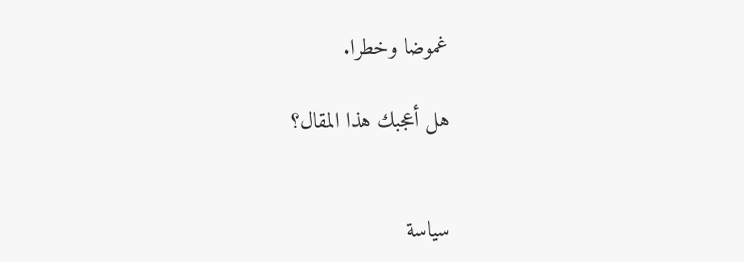غموضا وخطرا.

هل أعجبك هذا المقال؟


سياسة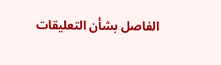الفاصل بشأن التعليقات